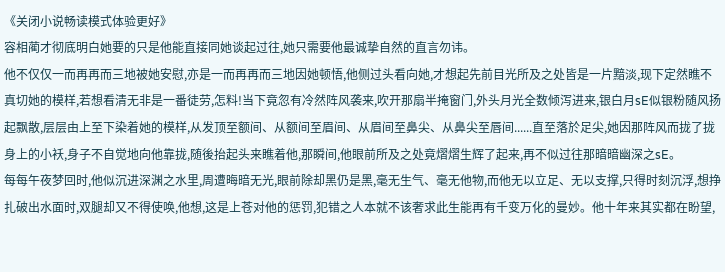《关闭小说畅读模式体验更好》
容相蔺才彻底明白她要的只是他能直接同她谈起过往,她只需要他最诚挚自然的直言勿讳。
他不仅仅一而再再而三地被她安慰,亦是一而再再而三地因她顿悟,他侧过头看向她,才想起先前目光所及之处皆是一片黯淡,现下定然瞧不真切她的模样,若想看清无非是一番徒劳,怎料!当下竟忽有冷然阵风袭来,吹开那扇半掩窗门,外头月光全数倾泻进来,银白月sE似银粉随风扬起飘散,层层由上至下染着她的模样,从发顶至额间、从额间至眉间、从眉间至鼻尖、从鼻尖至唇间......直至落於足尖,她因那阵风而拢了拢身上的小袄,身子不自觉地向他靠拢,随後抬起头来瞧着他,那瞬间,他眼前所及之处竟熠熠生辉了起来,再不似过往那暗暗幽深之sE。
每每午夜梦回时,他似沉进深渊之水里,周遭晦暗无光,眼前除却黑仍是黑,毫无生气、毫无他物,而他无以立足、无以支撑,只得时刻沉浮,想挣扎破出水面时,双腿却又不得使唤,他想,这是上苍对他的惩罚,犯错之人本就不该奢求此生能再有千变万化的曼妙。他十年来其实都在盼望,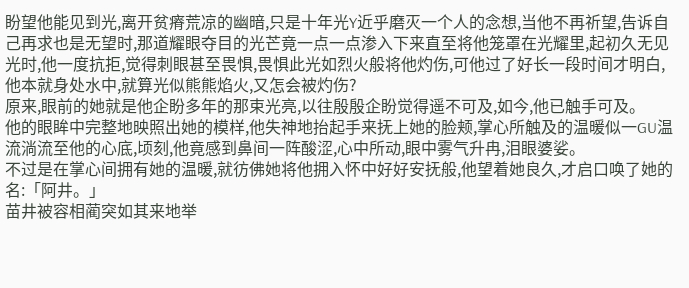盼望他能见到光,离开贫瘠荒凉的幽暗,只是十年光Y近乎磨灭一个人的念想,当他不再祈望,告诉自己再求也是无望时,那道耀眼夺目的光芒竟一点一点渗入下来直至将他笼罩在光耀里,起初久无见光时,他一度抗拒,觉得刺眼甚至畏惧,畏惧此光如烈火般将他灼伤,可他过了好长一段时间才明白,他本就身处水中,就算光似熊熊焰火,又怎会被灼伤?
原来,眼前的她就是他企盼多年的那束光亮,以往殷殷企盼觉得遥不可及,如今,他已触手可及。
他的眼眸中完整地映照出她的模样,他失神地抬起手来抚上她的脸颊,掌心所触及的温暖似一GU温流淌流至他的心底,顷刻,他竟感到鼻间一阵酸涩,心中所动,眼中雾气升冉,泪眼婆娑。
不过是在掌心间拥有她的温暖,就彷佛她将他拥入怀中好好安抚般,他望着她良久,才启口唤了她的名:「阿井。」
苗井被容相蔺突如其来地举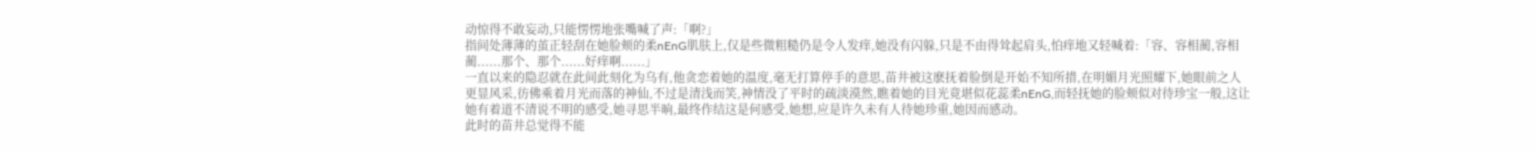动惊得不敢妄动,只能愣愣地张嘴喊了声:「啊?」
指间处薄薄的茧正轻刮在她脸颊的柔nEnG肌肤上,仅是些微粗糙仍是令人发痒,她没有闪躲,只是不由得耸起肩头,怕痒地又轻喊着:「容、容相蔺,容相蔺......那个、那个......好痒啊......」
一直以来的隐忍就在此间此刻化为乌有,他贪恋着她的温度,毫无打算停手的意思,苗井被这麽抚着脸倒是开始不知所措,在明媚月光照耀下,她眼前之人更显风采,彷佛乘着月光而落的神仙,不过是清浅而笑,神情没了平时的疏淡漠然,瞧着她的目光竟堪似花蕊柔nEnG,而轻抚她的脸颊似对待珍宝一般,这让她有着道不清说不明的感受,她寻思半晌,最终作结这是何感受,她想,应是许久未有人待她珍重,她因而感动。
此时的苗井总觉得不能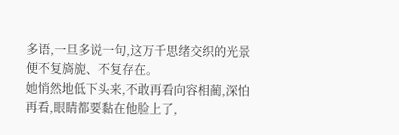多语,一旦多说一句,这万千思绪交织的光景便不复旖旎、不复存在。
她悄然地低下头来,不敢再看向容相蔺,深怕再看,眼睛都要黏在他脸上了,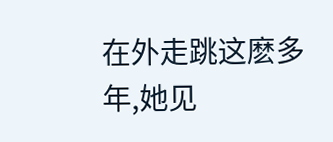在外走跳这麽多年,她见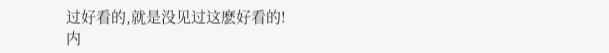过好看的,就是没见过这麽好看的!
内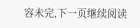容未完,下一页继续阅读